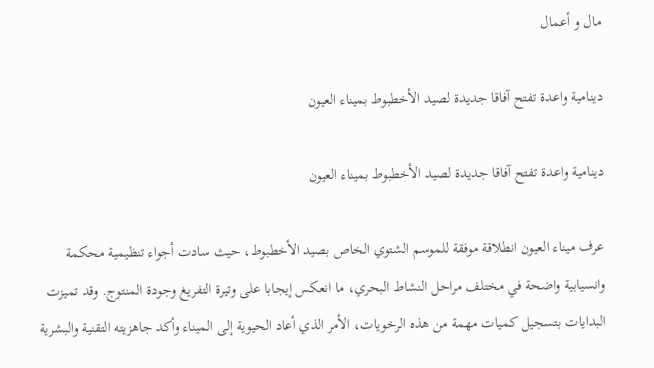مال و أعمال

دينامية واعدة تفتح آفاقا جديدة لصيد الأخطبوط بميناء العيون

دينامية واعدة تفتح آفاقا جديدة لصيد الأخطبوط بميناء العيون

عرف ميناء العيون انطلاقة موفقة للموسم الشتوي الخاص بصيد الأخطبوط، حيث سادت أجواء تنظيمية محكمة وانسيابية واضحة في مختلف مراحل النشاط البحري، ما انعكس إيجابا على وتيرة التفريغ وجودة المنتوج. وقد تميزت البدايات بتسجيل كميات مهمة من هذه الرخويات، الأمر الذي أعاد الحيوية إلى الميناء وأكد جاهزيته التقنية والبشرية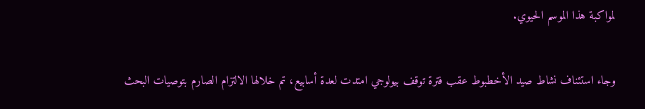لمواكبة هذا الموسم الحيوي.

وجاء استئناف نشاط صيد الأخطبوط عقب فترة توقف بيولوجي امتدت لعدة أسابيع، تم خلالها الالتزام الصارم بتوصيات البحث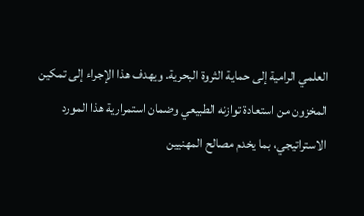العلمي الرامية إلى حماية الثروة البحرية. ويهدف هذا الإجراء إلى تمكين المخزون من استعادة توازنه الطبيعي وضمان استمرارية هذا المورد الاستراتيجي، بما يخدم مصالح المهنيين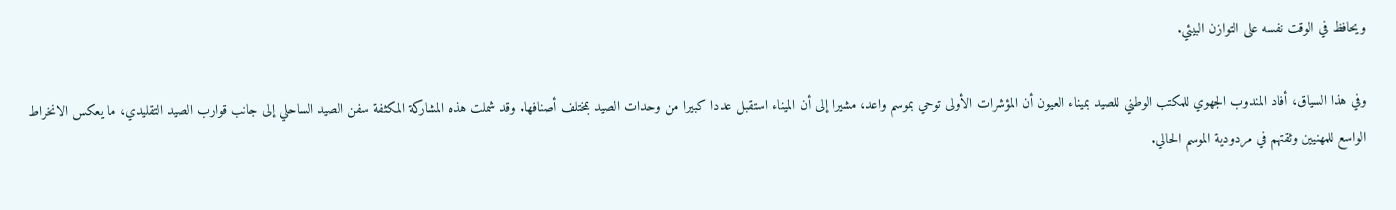ويحافظ في الوقت نفسه على التوازن البيئي.

وفي هذا السياق، أفاد المندوب الجهوي للمكتب الوطني للصيد بميناء العيون أن المؤشرات الأولى توحي بموسم واعد، مشيرا إلى أن الميناء استقبل عددا كبيرا من وحدات الصيد بمختلف أصنافها. وقد شملت هذه المشاركة المكثفة سفن الصيد الساحلي إلى جانب قوارب الصيد التقليدي، ما يعكس الانخراط الواسع للمهنيين وثقتهم في مردودية الموسم الحالي.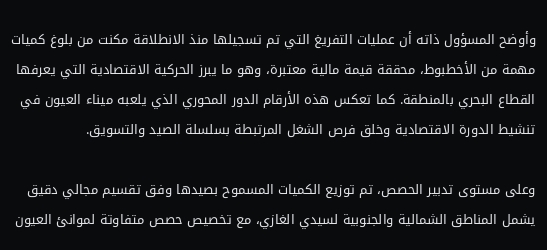وأوضح المسؤول ذاته أن عمليات التفريغ التي تم تسجيلها منذ الانطلاقة مكنت من بلوغ كميات مهمة من الأخطبوط، محققة قيمة مالية معتبرة، وهو ما يبرز الحركية الاقتصادية التي يعرفها القطاع البحري بالمنطقة. كما تعكس هذه الأرقام الدور المحوري الذي يلعبه ميناء العيون في تنشيط الدورة الاقتصادية وخلق فرص الشغل المرتبطة بسلسلة الصيد والتسويق.

وعلى مستوى تدبير الحصص، تم توزيع الكميات المسموح بصيدها وفق تقسيم مجالي دقيق يشمل المناطق الشمالية والجنوبية لسيدي الغازي، مع تخصيص حصص متفاوتة لموانئ العيون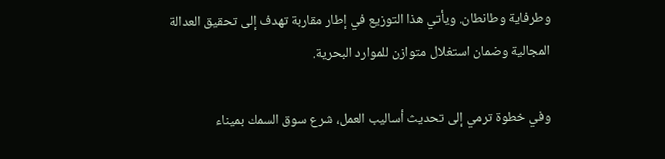وطرفاية وطانطان. ويأتي هذا التوزيع في إطار مقاربة تهدف إلى تحقيق العدالة المجالية وضمان استغلال متوازن للموارد البحرية.

وفي خطوة ترمي إلى تحديث أساليب العمل، شرع سوق السمك بميناء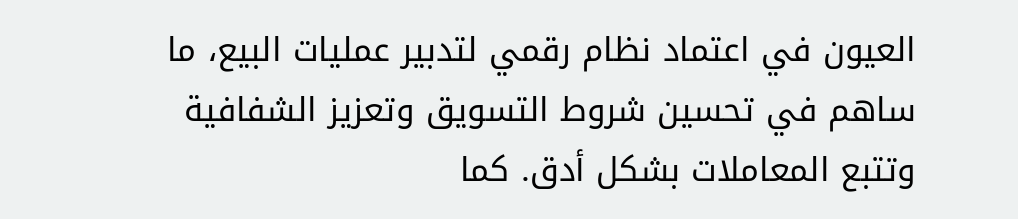العيون في اعتماد نظام رقمي لتدبير عمليات البيع، ما ساهم في تحسين شروط التسويق وتعزيز الشفافية وتتبع المعاملات بشكل أدق. كما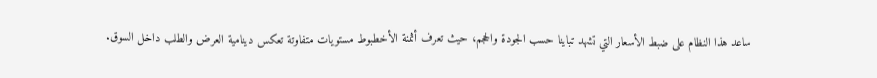ساعد هذا النظام على ضبط الأسعار التي تشهد تباينا حسب الجودة والحجم، حيث تعرف أثمنة الأخطبوط مستويات متفاوتة تعكس دينامية العرض والطلب داخل السوق.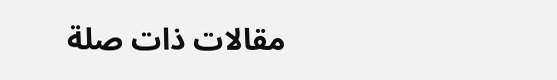مقالات ذات صلة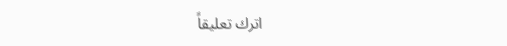اترك تعليقاً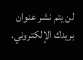لن يتم نشر عنوان بريدك الإلكتروني.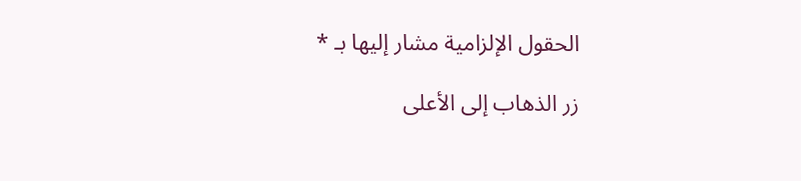الحقول الإلزامية مشار إليها بـ *

زر الذهاب إلى الأعلى